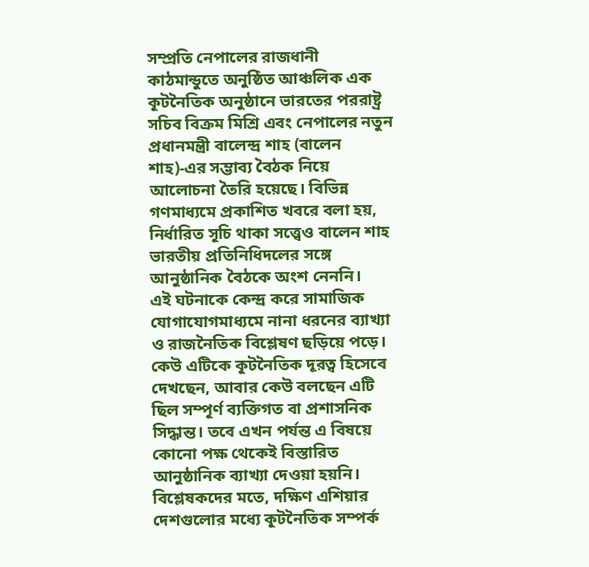সম্প্রতি নেপালের রাজধানী কাঠমান্ডুতে অনুষ্ঠিত আঞ্চলিক এক কূটনৈতিক অনুষ্ঠানে ভারতের পররাষ্ট্র সচিব বিক্রম মিশ্রি এবং নেপালের নতুন প্রধানমন্ত্রী বালেন্দ্র শাহ (বালেন শাহ)-এর সম্ভাব্য বৈঠক নিয়ে আলোচনা তৈরি হয়েছে। বিভিন্ন গণমাধ্যমে প্রকাশিত খবরে বলা হয়, নির্ধারিত সূচি থাকা সত্ত্বেও বালেন শাহ ভারতীয় প্রতিনিধিদলের সঙ্গে আনুষ্ঠানিক বৈঠকে অংশ নেননি।
এই ঘটনাকে কেন্দ্র করে সামাজিক যোগাযোগমাধ্যমে নানা ধরনের ব্যাখ্যা ও রাজনৈতিক বিশ্লেষণ ছড়িয়ে পড়ে। কেউ এটিকে কূটনৈতিক দূরত্ব হিসেবে দেখছেন, আবার কেউ বলছেন এটি ছিল সম্পূর্ণ ব্যক্তিগত বা প্রশাসনিক সিদ্ধান্ত। তবে এখন পর্যন্ত এ বিষয়ে কোনো পক্ষ থেকেই বিস্তারিত আনুষ্ঠানিক ব্যাখ্যা দেওয়া হয়নি।
বিশ্লেষকদের মতে, দক্ষিণ এশিয়ার দেশগুলোর মধ্যে কূটনৈতিক সম্পর্ক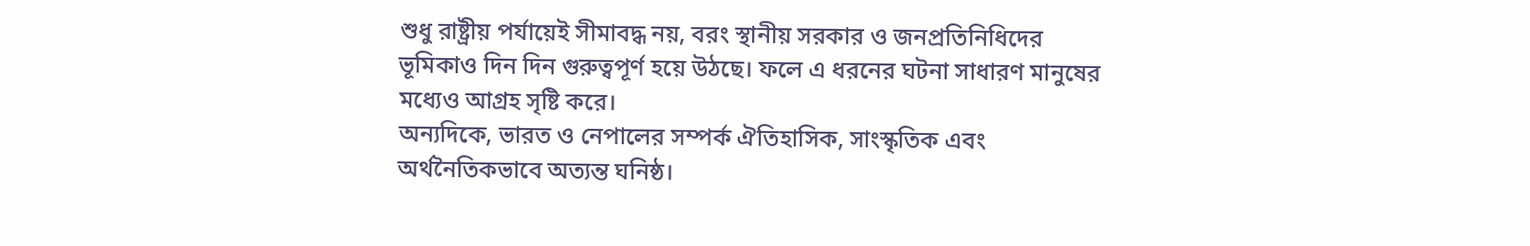শুধু রাষ্ট্রীয় পর্যায়েই সীমাবদ্ধ নয়, বরং স্থানীয় সরকার ও জনপ্রতিনিধিদের ভূমিকাও দিন দিন গুরুত্বপূর্ণ হয়ে উঠছে। ফলে এ ধরনের ঘটনা সাধারণ মানুষের মধ্যেও আগ্রহ সৃষ্টি করে।
অন্যদিকে, ভারত ও নেপালের সম্পর্ক ঐতিহাসিক, সাংস্কৃতিক এবং অর্থনৈতিকভাবে অত্যন্ত ঘনিষ্ঠ।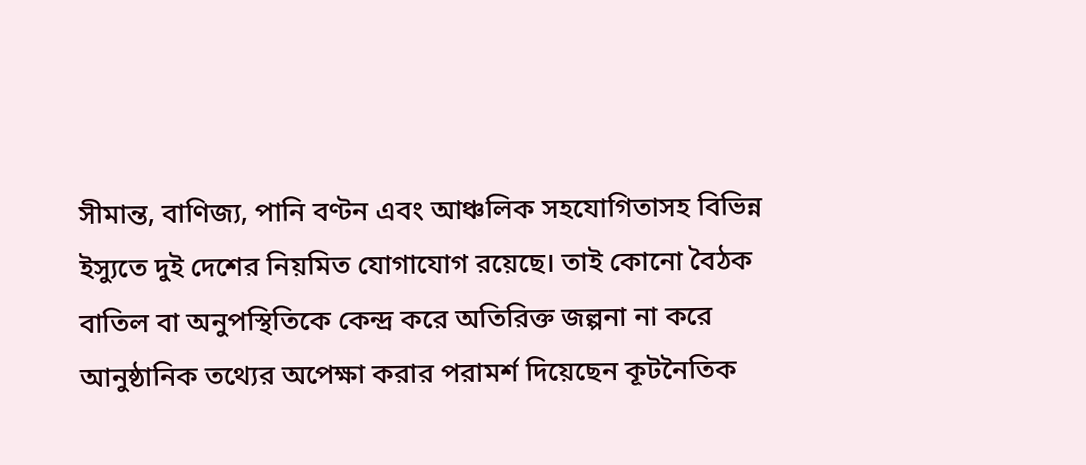সীমান্ত, বাণিজ্য, পানি বণ্টন এবং আঞ্চলিক সহযোগিতাসহ বিভিন্ন ইস্যুতে দুই দেশের নিয়মিত যোগাযোগ রয়েছে। তাই কোনো বৈঠক বাতিল বা অনুপস্থিতিকে কেন্দ্র করে অতিরিক্ত জল্পনা না করে আনুষ্ঠানিক তথ্যের অপেক্ষা করার পরামর্শ দিয়েছেন কূটনৈতিক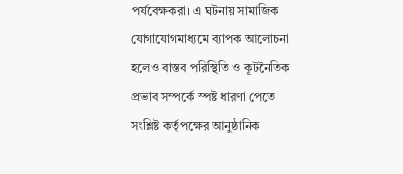পর্যবেক্ষকরা। এ ঘটনায় সামাজিক যোগাযোগমাধ্যমে ব্যাপক আলোচনা হলেও বাস্তব পরিস্থিতি ও কূটনৈতিক প্রভাব সম্পর্কে স্পষ্ট ধারণা পেতে সংশ্লিষ্ট কর্তৃপক্ষের আনুষ্ঠানিক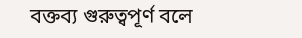বক্তব্য গুরুত্বপূর্ণ বলে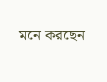মনে করছেন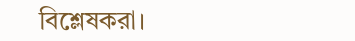বিশ্লেষকরা।